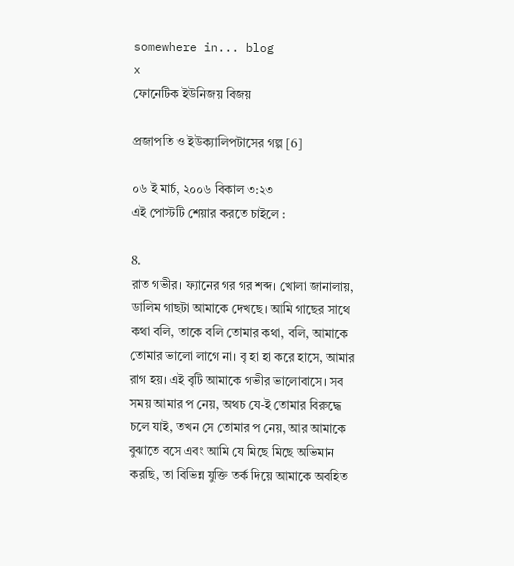somewhere in... blog
x
ফোনেটিক ইউনিজয় বিজয়

প্রজাপতি ও ইউক্যালিপটাসের গল্প [6]

০৬ ই মার্চ, ২০০৬ বিকাল ৩:২৩
এই পোস্টটি শেয়ার করতে চাইলে :

8.
রাত গভীর। ফ্যানের গর গর শব্দ। খোলা জানালায়, ডালিম গাছটা আমাকে দেখছে। আমি গাছের সাথে কথা বলি, তাকে বলি তোমার কথা, বলি, আমাকে তোমার ভালো লাগে না। বৃ হা হা করে হাসে, আমার রাগ হয়। এই বৃটি আমাকে গভীর ভালোবাসে। সব সময় আমার প নেয়, অথচ যে-ই তোমার বিরুদ্ধে চলে যাই, তখন সে তোমার প নেয়, আর আমাকে বুঝাতে বসে এবং আমি যে মিছে মিছে অভিমান করছি, তা বিভিন্ন যুক্তি তর্ক দিয়ে আমাকে অবহিত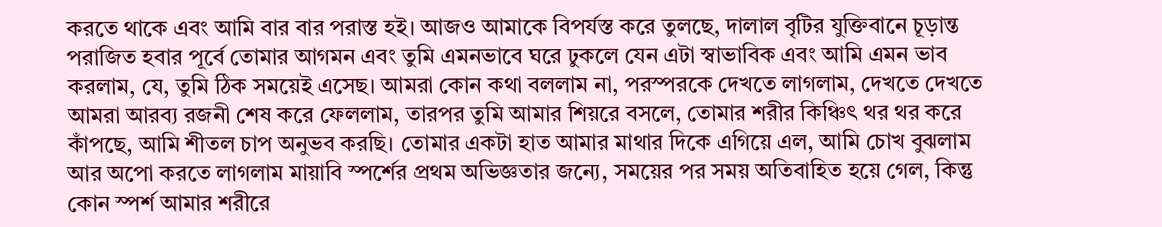করতে থাকে এবং আমি বার বার পরাস্ত হই। আজও আমাকে বিপর্যস্ত করে তুলছে, দালাল বৃটির যুক্তিবানে চূড়ান্ত পরাজিত হবার পূর্বে তোমার আগমন এবং তুমি এমনভাবে ঘরে ঢুকলে যেন এটা স্বাভাবিক এবং আমি এমন ভাব করলাম, যে, তুমি ঠিক সময়েই এসেছ। আমরা কোন কথা বললাম না, পরস্পরকে দেখতে লাগলাম, দেখতে দেখতে আমরা আরব্য রজনী শেষ করে ফেললাম, তারপর তুমি আমার শিয়রে বসলে, তোমার শরীর কিঞ্চিৎ থর থর করে কাঁপছে, আমি শীতল চাপ অনুভব করছি। তোমার একটা হাত আমার মাথার দিকে এগিয়ে এল, আমি চোখ বুঝলাম আর অপো করতে লাগলাম মায়াবি স্পর্শের প্রথম অভিজ্ঞতার জন্যে, সময়ের পর সময় অতিবাহিত হয়ে গেল, কিন্তু কোন স্পর্শ আমার শরীরে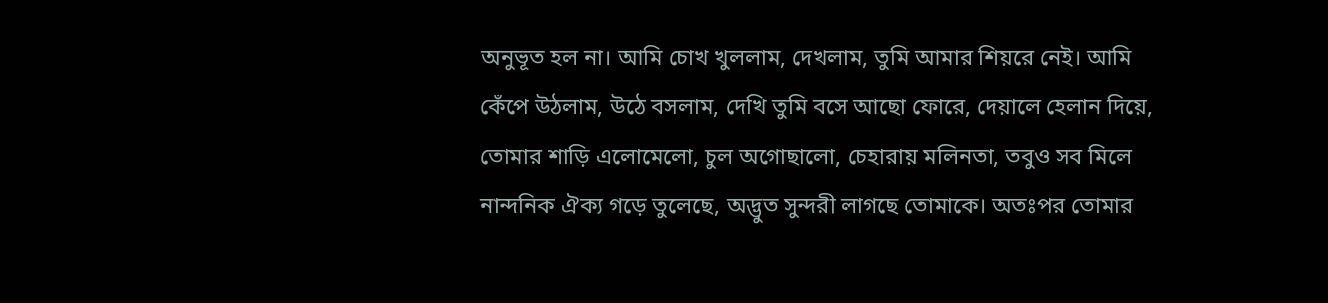অনুভূত হল না। আমি চোখ খুললাম, দেখলাম, তুমি আমার শিয়রে নেই। আমি কেঁপে উঠলাম, উঠে বসলাম, দেখি তুমি বসে আছো ফোরে, দেয়ালে হেলান দিয়ে, তোমার শাড়ি এলোমেলো, চুল অগোছালো, চেহারায় মলিনতা, তবুও সব মিলে নান্দনিক ঐক্য গড়ে তুলেছে, অদ্ভুত সুন্দরী লাগছে তোমাকে। অতঃপর তোমার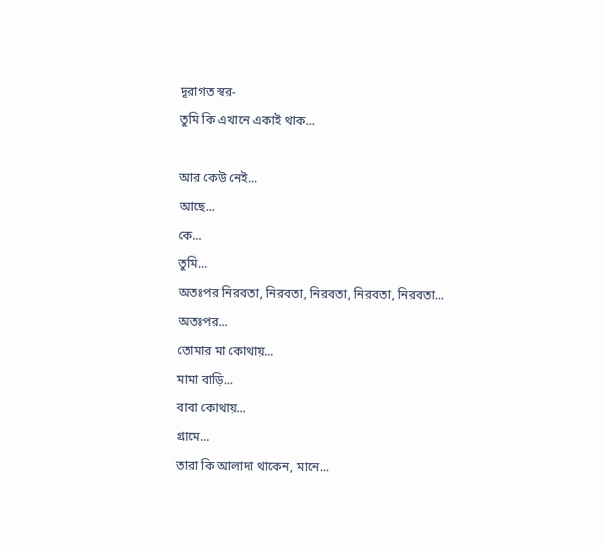দূরাগত স্বর-
তুমি কি এখানে একাই থাক...

আর কেউ নেই...
আছে...
কে...
তুমি...
অতঃপর নিরবতা, নিরবতা, নিরবতা, নিরবতা, নিরবতা...
অতঃপর...
তোমার মা কোথায়...
মামা বাড়ি...
বাবা কোথায়...
গ্রামে...
তারা কি আলাদা থাকেন, মানে...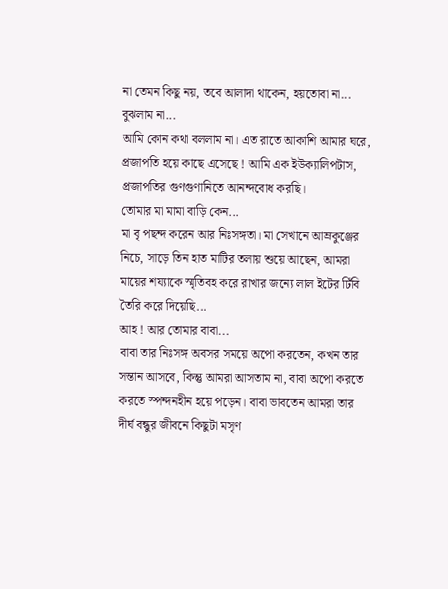না তেমন কিছু নয়, তবে আলাদা থাকেন, হয়তোবা না...
বুঝলাম না...
আমি কোন কথা বললাম না। এত রাতে আকাশি আমার ঘরে, প্রজাপতি হয়ে কাছে এসেছে ! আমি এক ইউক্যালিপটাস, প্রজাপতির গুণগুণানিতে আনন্দবোধ করছি।
তোমার মা মামা বাড়ি কেন...
মা বৃ পছন্দ করেন আর নিঃসঙ্গতা। মা সেখানে আম্রকুঞ্জের নিচে, সাড়ে তিন হাত মাটির তলায় শুয়ে আছেন, আমরা মায়ের শয্যাকে স্মৃতিবহ করে রাখার জন্যে লাল ইটের ঢিঁবি তৈরি করে দিয়েছি...
আহ ! আর তোমার বাবা...
বাবা তার নিঃসঙ্গ অবসর সময়ে অপো করতেন, কখন তার সন্তান আসবে, কিন্তু আমরা আসতাম না, বাবা অপো করতে করতে স্পন্দনহীন হয়ে পড়েন। বাবা ভাবতেন আমরা তার দীর্ঘ বন্ধুর জীবনে কিছুটা মসৃণ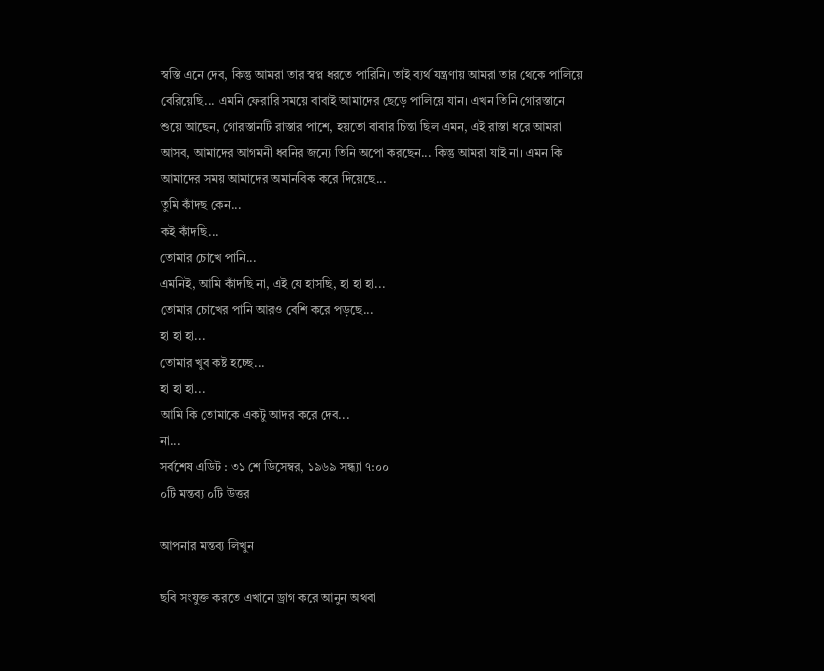স্বস্তি এনে দেব, কিন্তু আমরা তার স্বপ্ন ধরতে পারিনি। তাই ব্যর্থ যন্ত্রণায় আমরা তার থেকে পালিয়ে বেরিয়েছি... এমনি ফেরারি সময়ে বাবাই আমাদের ছেড়ে পালিয়ে যান। এখন তিনি গোরস্তানে শুয়ে আছেন, গোরস্তানটি রাস্তার পাশে, হয়তো বাবার চিন্তা ছিল এমন, এই রাস্তা ধরে আমরা আসব, আমাদের আগমনী ধ্বনির জন্যে তিনি অপো করছেন... কিন্তু আমরা যাই না। এমন কি আমাদের সময় আমাদের অমানবিক করে দিয়েছে...
তুমি কাঁদছ কেন...
কই কাঁদছি...
তোমার চোখে পানি...
এমনিই, আমি কাঁদছি না, এই যে হাসছি, হা হা হা...
তোমার চোখের পানি আরও বেশি করে পড়ছে...
হা হা হা...
তোমার খুব কষ্ট হচ্ছে...
হা হা হা...
আমি কি তোমাকে একটু আদর করে দেব...
না...
সর্বশেষ এডিট : ৩১ শে ডিসেম্বর, ১৯৬৯ সন্ধ্যা ৭:০০
০টি মন্তব্য ০টি উত্তর

আপনার মন্তব্য লিখুন

ছবি সংযুক্ত করতে এখানে ড্রাগ করে আনুন অথবা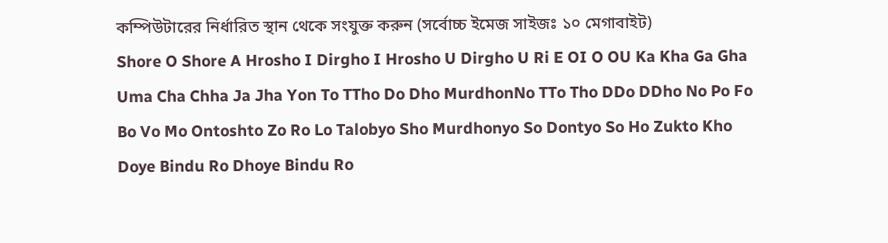কম্পিউটারের নির্ধারিত স্থান থেকে সংযুক্ত করুন (সর্বোচ্চ ইমেজ সাইজঃ ১০ মেগাবাইট)
Shore O Shore A Hrosho I Dirgho I Hrosho U Dirgho U Ri E OI O OU Ka Kha Ga Gha Uma Cha Chha Ja Jha Yon To TTho Do Dho MurdhonNo TTo Tho DDo DDho No Po Fo Bo Vo Mo Ontoshto Zo Ro Lo Talobyo Sho Murdhonyo So Dontyo So Ho Zukto Kho Doye Bindu Ro Dhoye Bindu Ro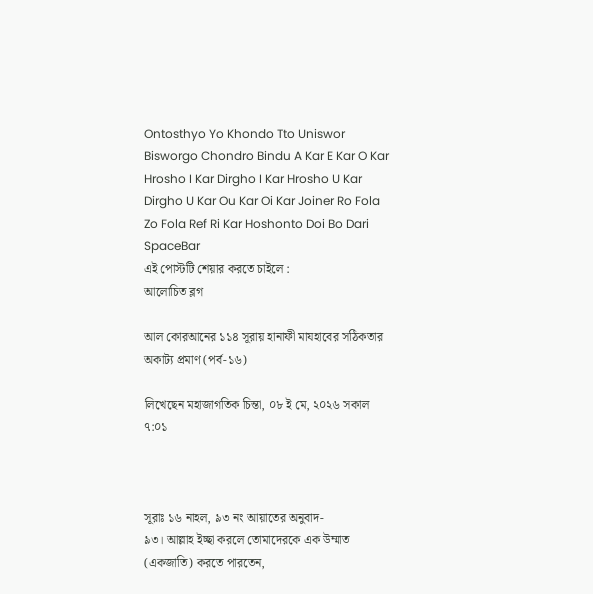Ontosthyo Yo Khondo Tto Uniswor Bisworgo Chondro Bindu A Kar E Kar O Kar Hrosho I Kar Dirgho I Kar Hrosho U Kar Dirgho U Kar Ou Kar Oi Kar Joiner Ro Fola Zo Fola Ref Ri Kar Hoshonto Doi Bo Dari SpaceBar
এই পোস্টটি শেয়ার করতে চাইলে :
আলোচিত ব্লগ

আল কোরআনের ১১৪ সূরায় হানাফী মাযহাবের সঠিকতার অকাট্য প্রমাণ (পর্ব-১৬)

লিখেছেন মহাজাগতিক চিন্তা, ০৮ ই মে, ২০২৬ সকাল ৭:০১



সূরাঃ ১৬ নাহল, ৯৩ নং আয়াতের অনুবাদ-
৯৩। আল্লাহ ইচ্ছা করলে তোমাদেরকে এক উম্মাত (একজাতি) করতে পারতেন,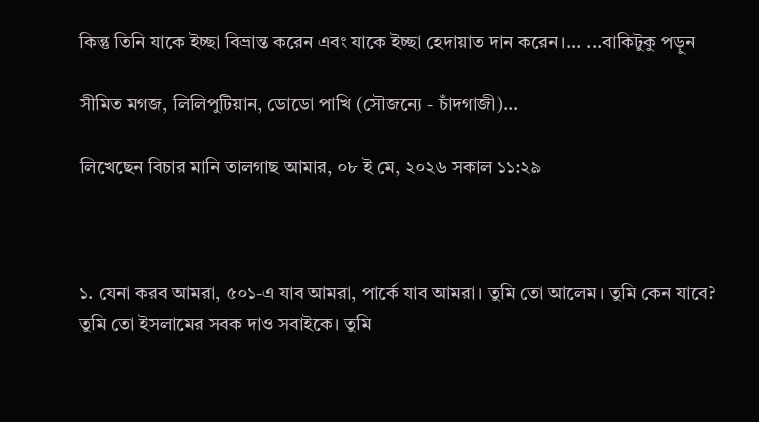কিন্তু তিনি যাকে ইচ্ছা বিভ্রান্ত করেন এবং যাকে ইচ্ছা হেদায়াত দান করেন।... ...বাকিটুকু পড়ুন

সীমিত মগজ, লিলিপুটিয়ান, ডোডো পাখি (সৌজন্যে - চাঁদগাজী)...

লিখেছেন বিচার মানি তালগাছ আমার, ০৮ ই মে, ২০২৬ সকাল ১১:২৯



১. যেনা করব আমরা, ৫০১-এ যাব আমরা, পার্কে যাব আমরা। তুমি তো আলেম। তুমি কেন যাবে? তুমি তো ইসলামের সবক দাও সবাইকে। তুমি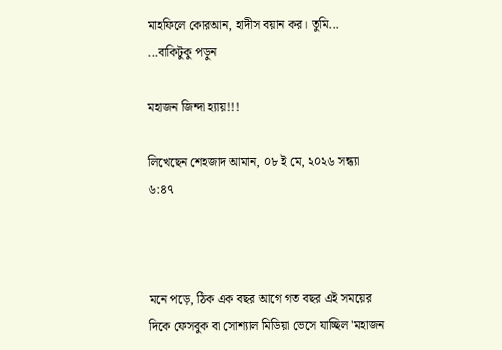মাহফিলে কোরআন, হাদীস বয়ান কর। তুমি... ...বাকিটুকু পড়ুন

মহাজন জিন্দা হ্যায়!!!

লিখেছেন শেহজাদ আমান, ০৮ ই মে, ২০২৬ সন্ধ্যা ৬:৪৭



মনে পড়ে, ঠিক এক বছর আগে গত বছর এই সময়ের দিকে ফেসবুক বা সোশ্যাল মিডিয়া ভেসে যাচ্ছিল 'মহাজন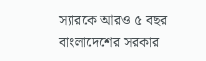স্যারকে আরও ৫ বছর বাংলাদেশের সরকার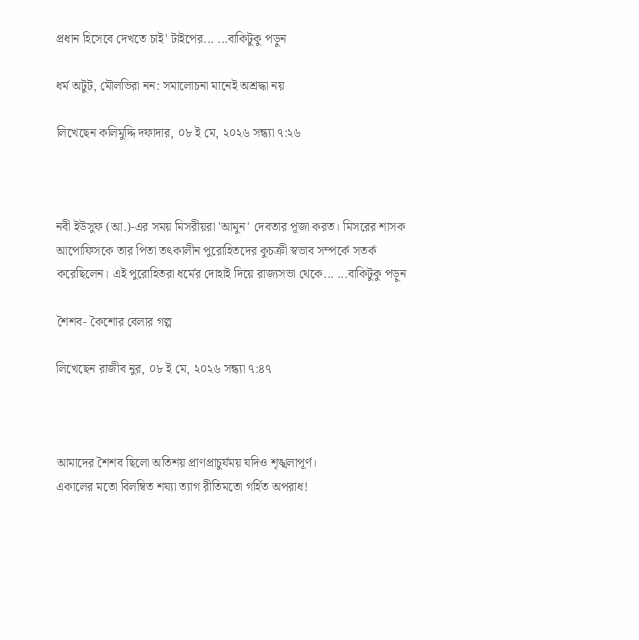প্রধান হিসেবে দেখতে চাই' টাইপের... ...বাকিটুকু পড়ুন

ধর্ম অটুট, মৌলভিরা নন: সমালোচনা মানেই অশ্রদ্ধা নয়

লিখেছেন কলিমুদ্দি দফাদার, ০৮ ই মে, ২০২৬ সন্ধ্যা ৭:২৬



নবী ইউসুফ (আ.)-এর সময় মিসরীয়রা 'আমুন' দেবতার পূজা করত। মিসরের শাসক আপোফিসকে তার পিতা তৎকালীন পুরোহিতদের কুচক্রী স্বভাব সম্পর্কে সতর্ক করেছিলেন। এই পুরোহিতরা ধর্মের দোহাই দিয়ে রাজ্যসভা থেকে... ...বাকিটুকু পড়ুন

শৈশব- কৈশোর বেলার গল্প

লিখেছেন রাজীব নুর, ০৮ ই মে, ২০২৬ সন্ধ্যা ৭:৪৭



আমাদের শৈশব ছিলো অতিশয় প্রাণপ্রাচুর্যময় যদিও শৃঙ্খলাপূর্ণ।
একালের মতো বিলম্বিত শয্যা ত্যাগ রীতিমতো গর্হিত অপরাধ!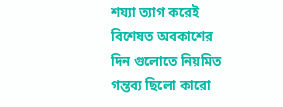শয্যা ত্যাগ করেই বিশেষত অবকাশের দিন গুলোতে নিয়মিত গন্তব্য ছিলো কারো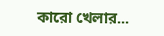কারো খেলার...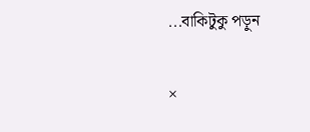...বাকিটুকু পড়ুন

×